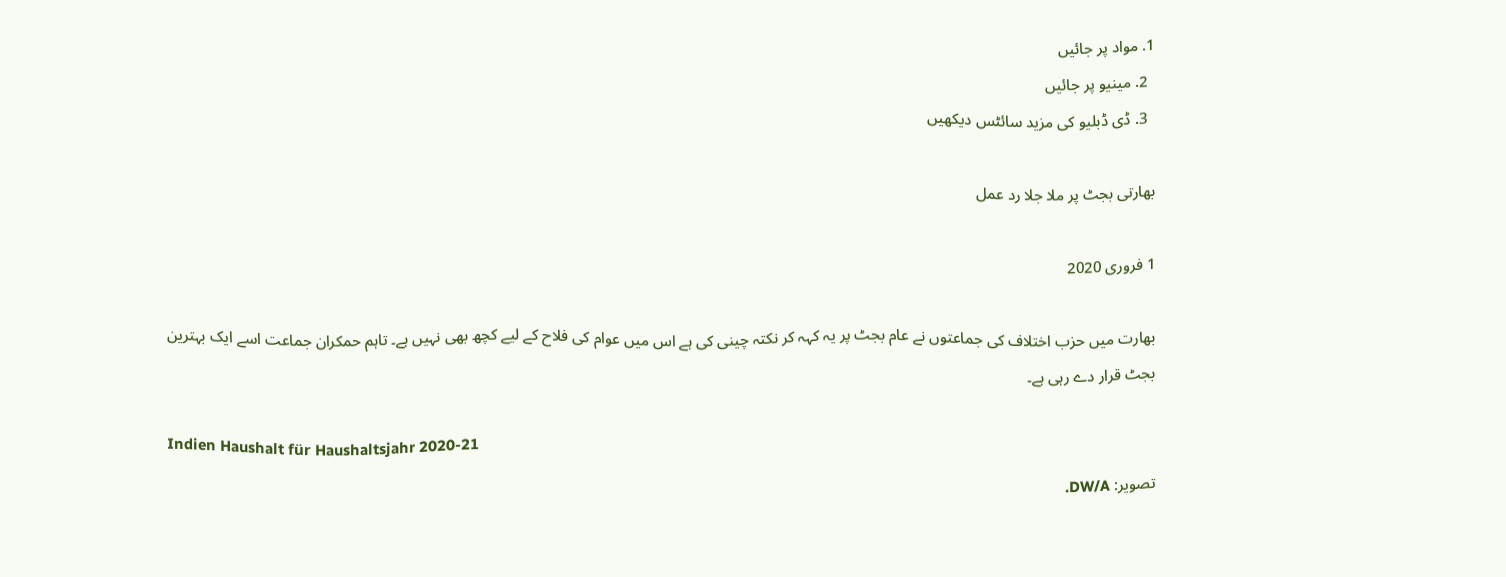1. مواد پر جائیں
  2. مینیو پر جائیں
  3. ڈی ڈبلیو کی مزید سائٹس دیکھیں

بھارتی بجٹ پر ملا جلا رد عمل

1 فروری 2020

بھارت میں حزب اختلاف کی جماعتوں نے عام بجٹ پر یہ کہہ کر نکتہ چینی کی ہے اس میں عوام کی فلاح کے لیے کچھ بھی نہیں ہے۔ تاہم حمکران جماعت اسے ایک بہترین بجٹ قرار دے رہی ہے۔

Indien Haushalt für Haushaltsjahr 2020-21
تصویر: DW/A.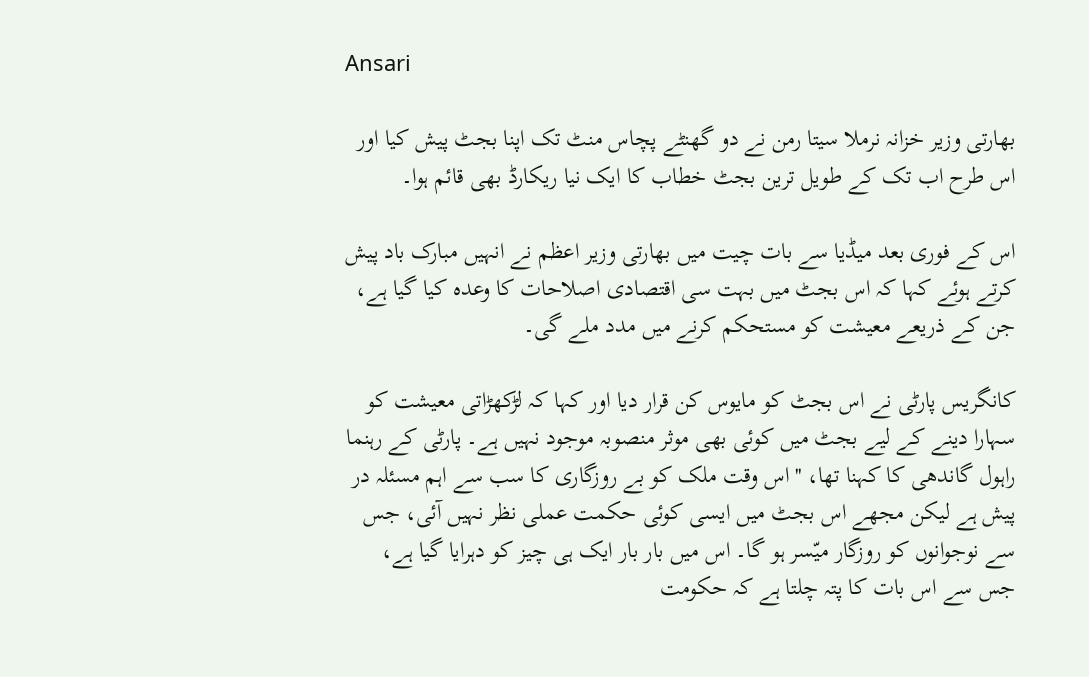Ansari

بھارتی وزیر خزانہ نرملا سیتا رمن نے دو گھنٹے پچاس منٹ تک اپنا بجٹ پیش کیا اور اس طرح اب تک کے طویل ترین بجٹ خطاب کا ایک نیا ریکارڈ بھی قائم ہوا۔

اس کے فوری بعد میڈیا سے بات چیت میں بھارتی وزیر اعظم نے انہیں مبارک باد پیش کرتے ہوئے کہا کہ اس بجٹ میں بہت سی اقتصادی اصلاحات کا وعدہ کیا گيا ہے، جن کے ذریعے معیشت کو مستحکم کرنے میں مدد ملے گی۔

کانگریس پارٹی نے اس بجٹ کو مایوس کن قرار دیا اور کہا کہ لڑکھڑاتی معیشت کو سہارا دینے کے لیے بجٹ میں کوئی بھی موثر منصوبہ موجود نہیں ہے۔ پارٹی کے رہنما راہول گاندھی کا کہنا تھا، ''اس وقت ملک کو بے روزگاری کا سب سے اہم مسئلہ در پیش ہے لیکن مجھے اس بجٹ میں ایسی کوئی حکمت عملی نظر نہیں آئی، جس سے نوجوانوں کو روزگار میّسر ہو گا۔ اس میں بار بار ایک ہی چیز کو دہرایا گيا ہے، جس سے اس بات کا پتہ چلتا ہے کہ حکومت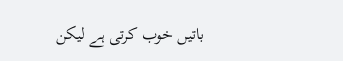باتیں خوب کرتی ہے لیکن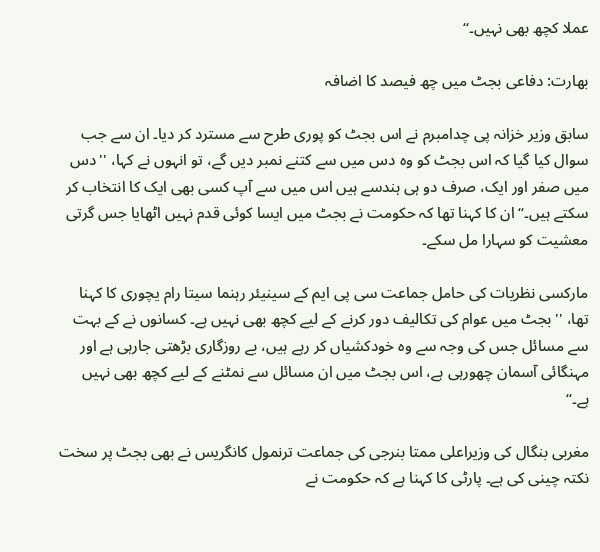عملا کچھ بھی نہیں۔‘‘

بھارت: دفاعی بجٹ میں چھ فیصد کا اضافہ

سابق وزیر خزانہ پی چدامبرم نے اس بجٹ کو پوری طرح سے مسترد کر دیا۔ ان سے جب سوال کیا گيا کہ اس بجٹ کو وہ دس میں سے کتنے نمبر دیں گے، تو انہوں نے کہا، ''دس میں صفر اور ایک، صرف دو ہی ہندسے ہیں اس میں سے آپ کسی بھی ایک کا انتخاب کر سکتے ہیں۔‘‘ ان کا کہنا تھا کہ حکومت نے بجٹ میں ایسا کوئی قدم نہیں اٹھایا جس گرتی معشیت کو سہارا مل سکے۔

مارکسی نظریات کی حامل جماعت سی پی ایم کے سینیئر رہنما سیتا رام یچوری کا کہنا تھا، ''بجٹ میں عوام کی تکالیف دور کرنے کے لیے کچھ بھی نہیں ہے۔ کسانوں نے کے بہت سے مسائل جس کی وجہ سے وہ خودکشیاں کر رہے ہیں، بے روزگاری بڑھتی جارہی ہے اور مہنگائی آسمان چھورہی ہے، اس بجٹ میں ان مسائل سے نمٹنے کے لیے کچھ بھی نہیں ہے۔‘‘

مغربی بنگال کی وزیراعلی ممتا بنرجی کی جماعت ترنمول کانگریس نے بھی بجٹ پر سخت نکتہ چینی کی ہے۔ پارٹی کا کہنا ہے کہ حکومت نے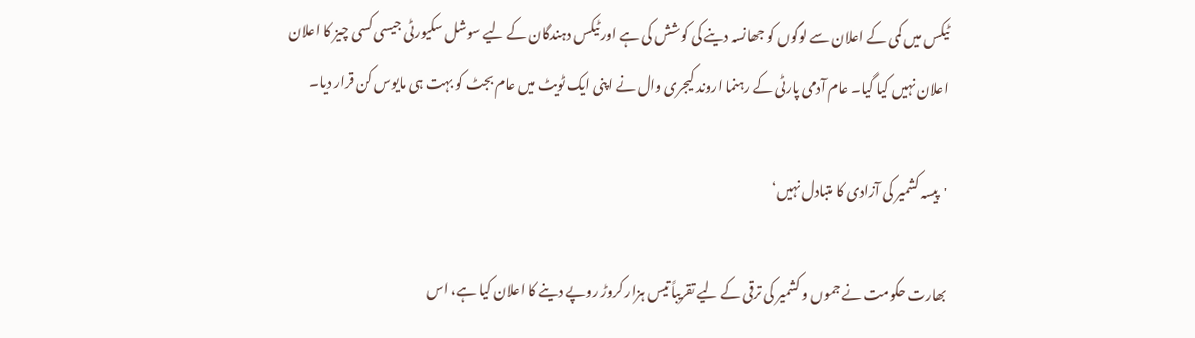ٹیکس میں کمی کے اعلان سے لوگوں کو جھانسہ دینے کی کوشش کی ہے اور ٹیکس دہندگان کے لیے سوشل سکیورٹی جیسی کسی چیز کا اعلان اعلان نہیں کیا گيا۔ عام آدمی پارٹی کے رہنما اروند کیجری وال نے اپنی ایک ٹویٹ میں عام بجٹ کو بہت ہی مایوس کن قرار دیا۔

'پیسہ کشمیر کی آزادی کا متبادل نہیں‘

بھارت حکومت نے جموں و کشمیر کی ترقی کے لیے تقریباً تیس ہزار کروڑ روپے دینے کا اعلان کیا ہے، اس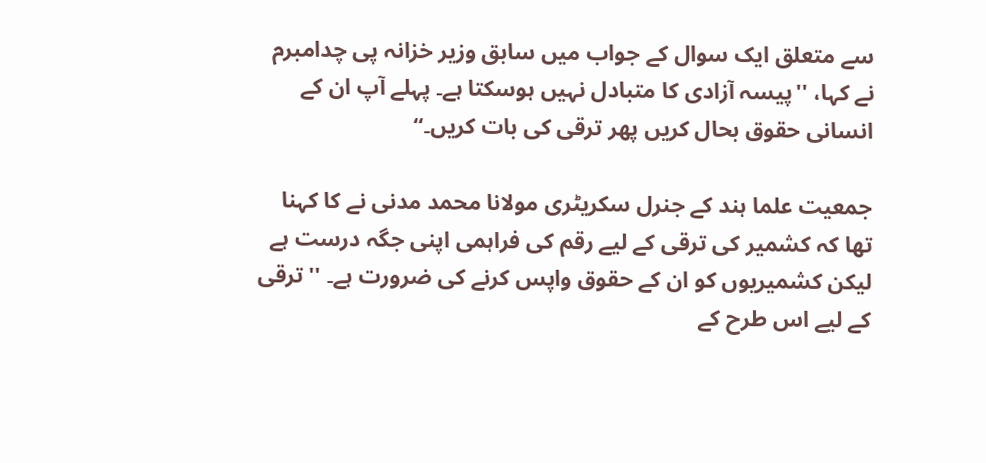سے متعلق ایک سوال کے جواب میں سابق وزیر خزانہ پی چدامبرم نے کہا، ''پیسہ آزادی کا متبادل نہیں ہوسکتا ہے۔ پہلے آپ ان کے انسانی حقوق بحال کریں پھر ترقی کی بات کریں۔‘‘

جمعیت علما ہند کے جنرل سکریٹری مولانا محمد مدنی نے کا کہنا تھا کہ کشمیر کی ترقی کے لیے رقم کی فراہمی اپنی جگہ درست ہے لیکن کشمیریوں کو ان کے حقوق واپس کرنے کی ضرورت ہے۔ ''ترقی کے لیے اس طرح کے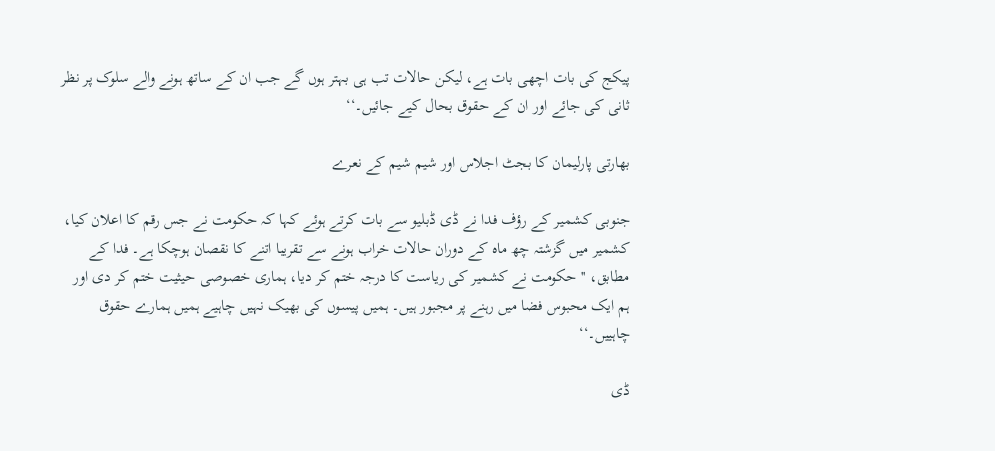پیکج کی بات اچھی بات ہے، لیکن حالات تب ہی بہتر ہوں گے جب ان کے ساتھ ہونے والے سلوک پر نظر ثانی کی جائے اور ان کے حقوق بحال کیے جائیں۔‘‘

بھارتی پارلیمان کا بجٹ اجلاس اور شیم شیم کے نعرے

جنوبی کشمیر کے رؤف فدا نے ڈی ڈبلیو سے بات کرتے ہوئے کہا کہ حکومت نے جس رقم کا اعلان کیا، کشمیر میں گزشتہ چھ ماہ کے دوران حالات خراب ہونے سے تقریبا اتنے کا نقصان ہوچکا ہے۔ فدا کے مطابق، ''حکومت نے کشمیر کی ریاست کا درجہ ختم کر دیا، ہماری خصوصی حیثیت ختم کر دی اور ہم ایک محبوس فضا میں رہنے پر مجبور ہیں۔ ہمیں پیسوں کی بھیک نہیں چاہیے ہمیں ہمارے حقوق چاہییں۔‘‘

ڈی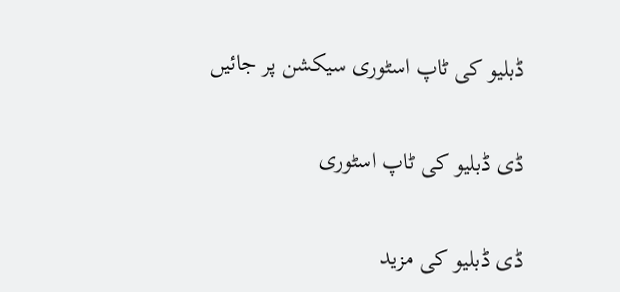ڈبلیو کی ٹاپ اسٹوری سیکشن پر جائیں

ڈی ڈبلیو کی ٹاپ اسٹوری

ڈی ڈبلیو کی مزید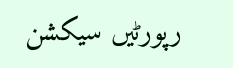رپورٹیں سیکشن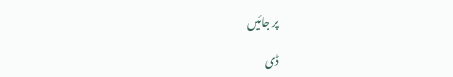پر جائیں

ڈی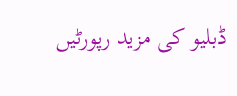ڈبلیو کی مزید رپورٹیں